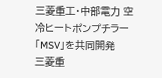三菱重工・中部電力 空冷ヒートポンプチラー「MSV」を共同開発
三菱重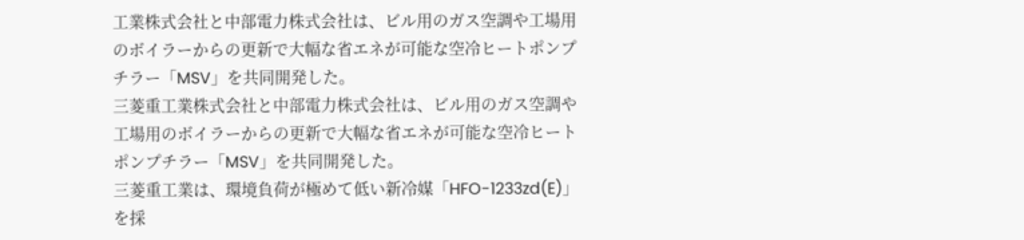工業株式会社と中部電力株式会社は、ビル用のガス空調や工場用のボイラーからの更新で大幅な省エネが可能な空冷ヒートポンプチラー「MSV」を共同開発した。
三菱重工業株式会社と中部電力株式会社は、ビル用のガス空調や工場用のボイラーからの更新で大幅な省エネが可能な空冷ヒートポンプチラー「MSV」を共同開発した。
三菱重工業は、環境負荷が極めて低い新冷媒「HFO-1233zd(E)」を採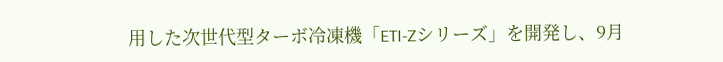用した次世代型ターボ冷凍機「ETI-Zシリーズ」を開発し、9月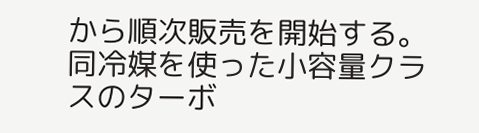から順次販売を開始する。同冷媒を使った小容量クラスのターボ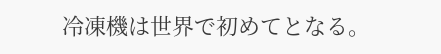冷凍機は世界で初めてとなる。